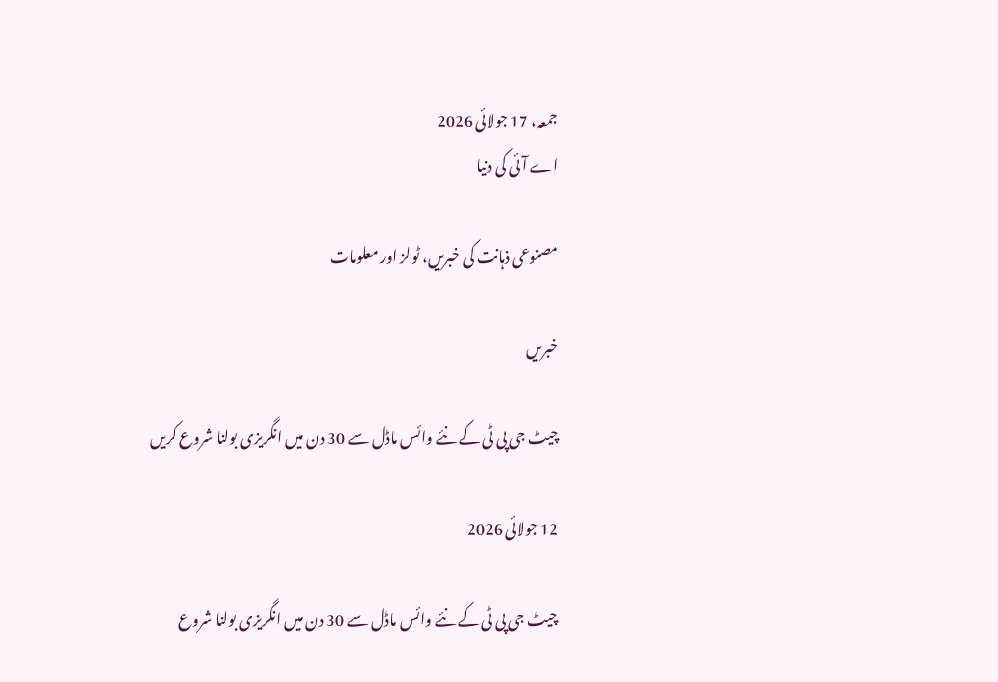جمعہ، 17 جولائی 2026
اے آئی کی دنیا

مصنوعی ذہانت کی خبریں، ٹولز اور معلومات

خبریں

چیٹ جی پی ٹی کے نئے وائس ماڈل سے 30 دن میں انگریزی بولنا شروع کریں

12 جولائی 2026

چیٹ جی پی ٹی کے نئے وائس ماڈل سے 30 دن میں انگریزی بولنا شروع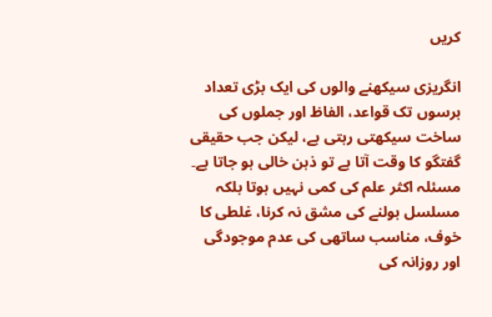کریں

انگریزی سیکھنے والوں کی ایک بڑی تعداد برسوں تک قواعد، الفاظ اور جملوں کی ساخت سیکھتی رہتی ہے، لیکن جب حقیقی گفتگو کا وقت آتا ہے تو ذہن خالی ہو جاتا ہے۔ مسئلہ اکثر علم کی کمی نہیں ہوتا بلکہ مسلسل بولنے کی مشق نہ کرنا، غلطی کا خوف، مناسب ساتھی کی عدم موجودگی اور روزانہ کی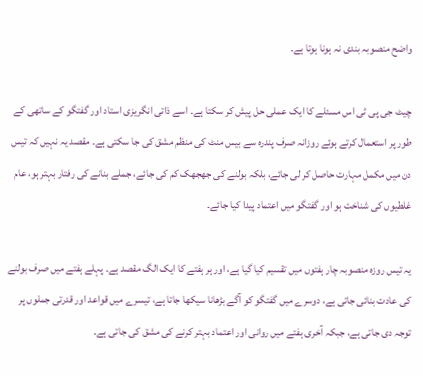واضح منصوبہ بندی نہ ہونا ہوتا ہے۔

چیٹ جی پی ٹی اس مسئلے کا ایک عملی حل پیش کر سکتا ہے۔ اسے ذاتی انگریزی استاد اور گفتگو کے ساتھی کے طور پر استعمال کرتے ہوئے روزانہ صرف پندرہ سے بیس منٹ کی منظم مشق کی جا سکتی ہے۔ مقصد یہ نہیں کہ تیس دن میں مکمل مہارت حاصل کر لی جائے، بلکہ بولنے کی جھجھک کم کی جائے، جملے بنانے کی رفتار بہتر ہو، عام غلطیوں کی شناخت ہو اور گفتگو میں اعتماد پیدا کیا جائے۔

یہ تیس روزہ منصوبہ چار ہفتوں میں تقسیم کیا گیا ہے، اور ہر ہفتے کا ایک الگ مقصد ہے۔ پہلے ہفتے میں صرف بولنے کی عادت بنائی جاتی ہے، دوسرے میں گفتگو کو آگے بڑھانا سیکھا جاتا ہے، تیسرے میں قواعد اور قدرتی جملوں پر توجہ دی جاتی ہے، جبکہ آخری ہفتے میں روانی اور اعتماد بہتر کرنے کی مشق کی جاتی ہے۔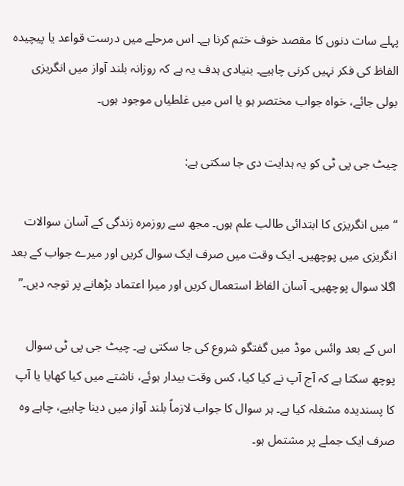پہلے سات دنوں کا مقصد خوف ختم کرنا ہے۔ اس مرحلے میں درست قواعد یا پیچیدہ الفاظ کی فکر نہیں کرنی چاہیے۔ بنیادی ہدف یہ ہے کہ روزانہ بلند آواز میں انگریزی بولی جائے، خواہ جواب مختصر ہو یا اس میں غلطیاں موجود ہوں۔

چیٹ جی پی ٹی کو یہ ہدایت دی جا سکتی ہے:

“میں انگریزی کا ابتدائی طالب علم ہوں۔ مجھ سے روزمرہ زندگی کے آسان سوالات انگریزی میں پوچھیں۔ ایک وقت میں صرف ایک سوال کریں اور میرے جواب کے بعد اگلا سوال پوچھیں۔ آسان الفاظ استعمال کریں اور میرا اعتماد بڑھانے پر توجہ دیں۔”

اس کے بعد وائس موڈ میں گفتگو شروع کی جا سکتی ہے۔ چیٹ جی پی ٹی سوال پوچھ سکتا ہے کہ آج آپ نے کیا کیا، کس وقت بیدار ہوئے، ناشتے میں کیا کھایا یا آپ کا پسندیدہ مشغلہ کیا ہے۔ ہر سوال کا جواب لازماً بلند آواز میں دینا چاہیے، چاہے وہ صرف ایک جملے پر مشتمل ہو۔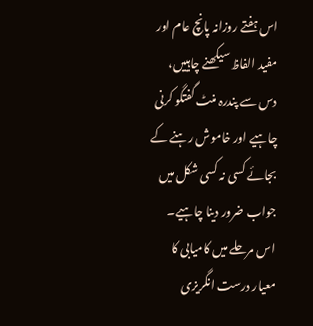اس ہفتے روزانہ پانچ عام اور مفید الفاظ سیکھنے چاہییں، دس سے پندرہ منٹ گفتگو کرنی چاہیے اور خاموش رہنے کے بجائے کسی نہ کسی شکل میں جواب ضرور دینا چاہیے۔ اس مرحلے میں کامیابی کا معیار درست انگریزی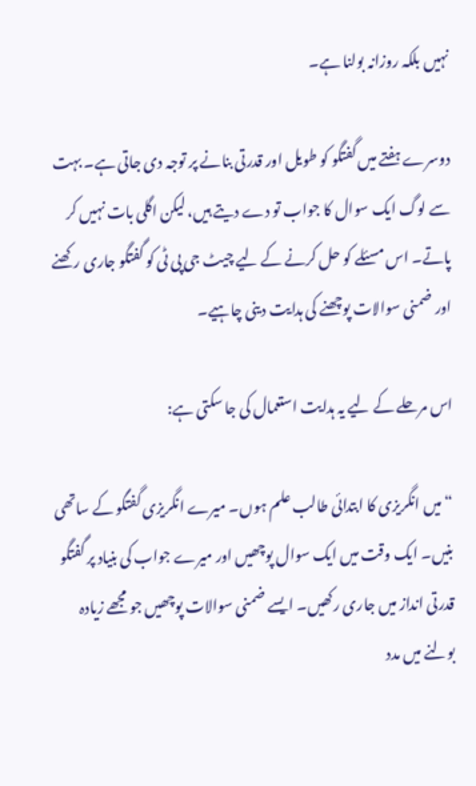نہیں بلکہ روزانہ بولنا ہے۔

دوسرے ہفتے میں گفتگو کو طویل اور قدرتی بنانے پر توجہ دی جاتی ہے۔ بہت سے لوگ ایک سوال کا جواب تو دے دیتے ہیں، لیکن اگلی بات نہیں کر پاتے۔ اس مسئلے کو حل کرنے کے لیے چیٹ جی پی ٹی کو گفتگو جاری رکھنے اور ضمنی سوالات پوچھنے کی ہدایت دینی چاہیے۔

اس مرحلے کے لیے یہ ہدایت استعمال کی جا سکتی ہے:

“میں انگریزی کا ابتدائی طالب علم ہوں۔ میرے انگریزی گفتگو کے ساتھی بنیں۔ ایک وقت میں ایک سوال پوچھیں اور میرے جواب کی بنیاد پر گفتگو قدرتی انداز میں جاری رکھیں۔ ایسے ضمنی سوالات پوچھیں جو مجھے زیادہ بولنے میں مدد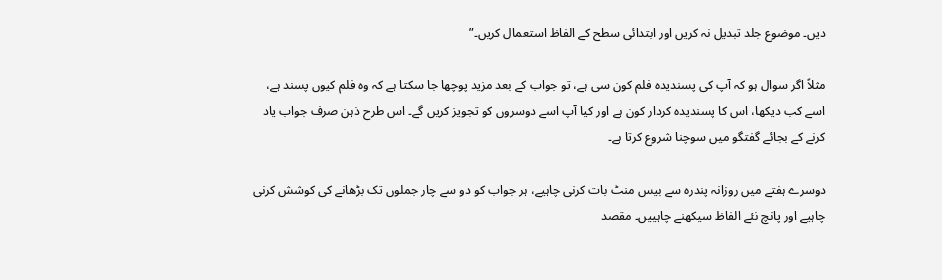دیں۔ موضوع جلد تبدیل نہ کریں اور ابتدائی سطح کے الفاظ استعمال کریں۔”

مثلاً اگر سوال ہو کہ آپ کی پسندیدہ فلم کون سی ہے، تو جواب کے بعد مزید پوچھا جا سکتا ہے کہ وہ فلم کیوں پسند ہے، اسے کب دیکھا، اس کا پسندیدہ کردار کون ہے اور کیا آپ اسے دوسروں کو تجویز کریں گے۔ اس طرح ذہن صرف جواب یاد کرنے کے بجائے گفتگو میں سوچنا شروع کرتا ہے۔

دوسرے ہفتے میں روزانہ پندرہ سے بیس منٹ بات کرنی چاہیے، ہر جواب کو دو سے چار جملوں تک بڑھانے کی کوشش کرنی چاہیے اور پانچ نئے الفاظ سیکھنے چاہییں۔ مقصد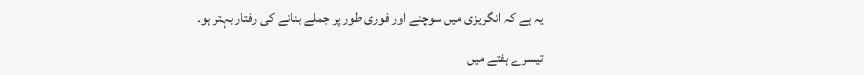یہ ہے کہ انگریزی میں سوچنے اور فوری طور پر جملے بنانے کی رفتار بہتر ہو۔

تیسرے ہفتے میں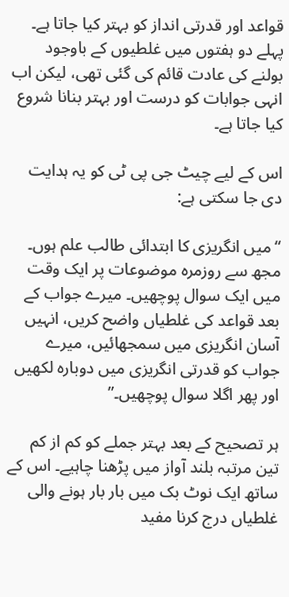قواعد اور قدرتی انداز کو بہتر کیا جاتا ہے۔ پہلے دو ہفتوں میں غلطیوں کے باوجود بولنے کی عادت قائم کی گئی تھی، لیکن اب انہی جوابات کو درست اور بہتر بنانا شروع کیا جاتا ہے۔

اس کے لیے چیٹ جی پی ٹی کو یہ ہدایت دی جا سکتی ہے:

“میں انگریزی کا ابتدائی طالب علم ہوں۔ مجھ سے روزمرہ موضوعات پر ایک وقت میں ایک سوال پوچھیں۔ میرے جواب کے بعد قواعد کی غلطیاں واضح کریں، انہیں آسان انگریزی میں سمجھائیں، میرے جواب کو قدرتی انگریزی میں دوبارہ لکھیں اور پھر اگلا سوال پوچھیں۔”

ہر تصحیح کے بعد بہتر جملے کو کم از کم تین مرتبہ بلند آواز میں پڑھنا چاہیے۔ اس کے ساتھ ایک نوٹ بک میں بار بار ہونے والی غلطیاں درج کرنا مفید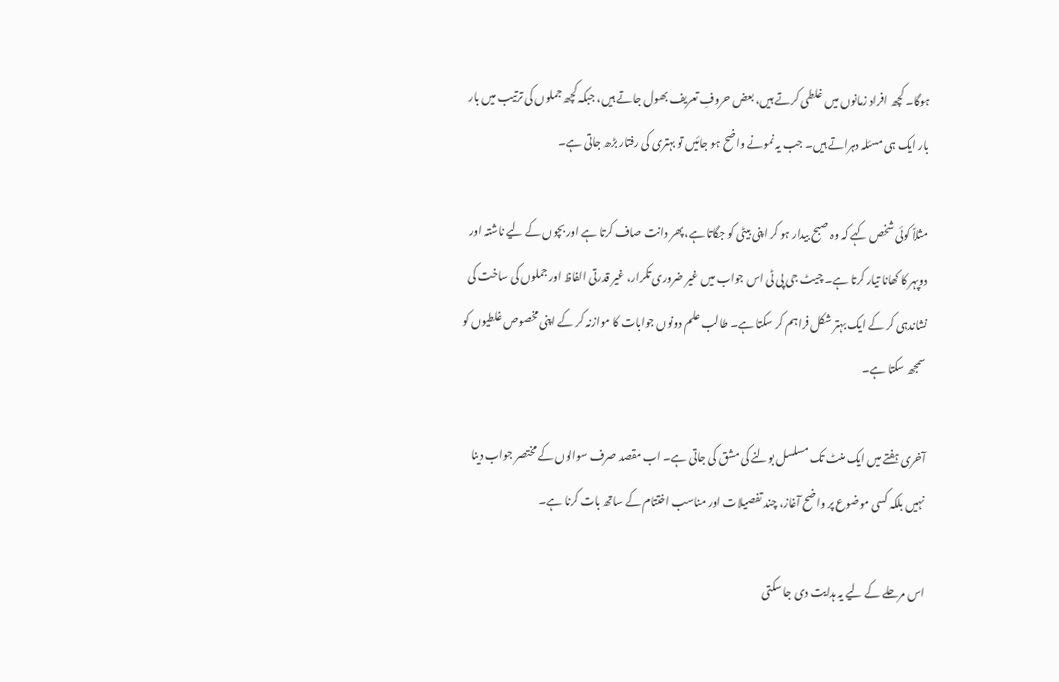ہوگا۔ کچھ افراد زمانوں میں غلطی کرتے ہیں، بعض حروفِ تعریف بھول جاتے ہیں، جبکہ کچھ جملوں کی ترتیب میں بار بار ایک ہی مسئلہ دہراتے ہیں۔ جب یہ نمونے واضح ہو جائیں تو بہتری کی رفتار بڑھ جاتی ہے۔

مثلاً کوئی شخص کہے کہ وہ صبح بیدار ہو کر اپنی بیٹی کو جگاتا ہے، پھر دانت صاف کرتا ہے اور بچوں کے لیے ناشتہ اور دوپہر کا کھانا تیار کرتا ہے۔ چیٹ جی پی ٹی اس جواب میں غیر ضروری تکرار، غیر قدرتی الفاظ اور جملوں کی ساخت کی نشاندہی کر کے ایک بہتر شکل فراہم کر سکتا ہے۔ طالب علم دونوں جوابات کا موازنہ کر کے اپنی مخصوص غلطیوں کو سمجھ سکتا ہے۔

آخری ہفتے میں ایک منٹ تک مسلسل بولنے کی مشق کی جاتی ہے۔ اب مقصد صرف سوالوں کے مختصر جواب دینا نہیں بلکہ کسی موضوع پر واضح آغاز، چند تفصیلات اور مناسب اختتام کے ساتھ بات کرنا ہے۔

اس مرحلے کے لیے یہ ہدایت دی جا سکتی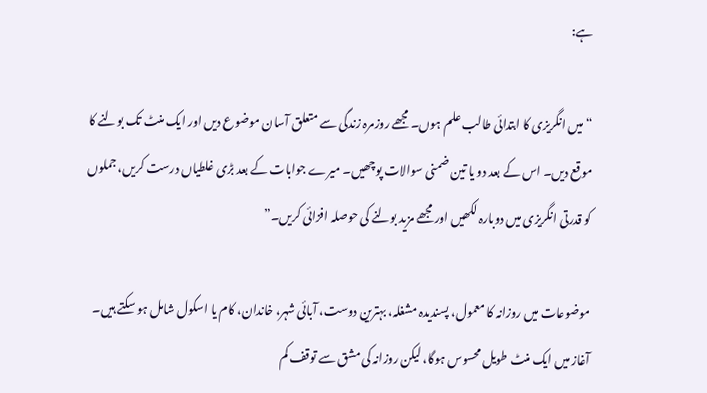ہے:

“میں انگریزی کا ابتدائی طالب علم ہوں۔ مجھے روزمرہ زندگی سے متعلق آسان موضوع دیں اور ایک منٹ تک بولنے کا موقع دیں۔ اس کے بعد دو یا تین ضمنی سوالات پوچھیں۔ میرے جوابات کے بعد بڑی غلطیاں درست کریں، جملوں کو قدرتی انگریزی میں دوبارہ لکھیں اور مجھے مزید بولنے کی حوصلہ افزائی کریں۔”

موضوعات میں روزانہ کا معمول، پسندیدہ مشغلہ، بہترین دوست، آبائی شہر، خاندان، کام یا اسکول شامل ہو سکتے ہیں۔ آغاز میں ایک منٹ طویل محسوس ہوگا، لیکن روزانہ کی مشق سے توقف کم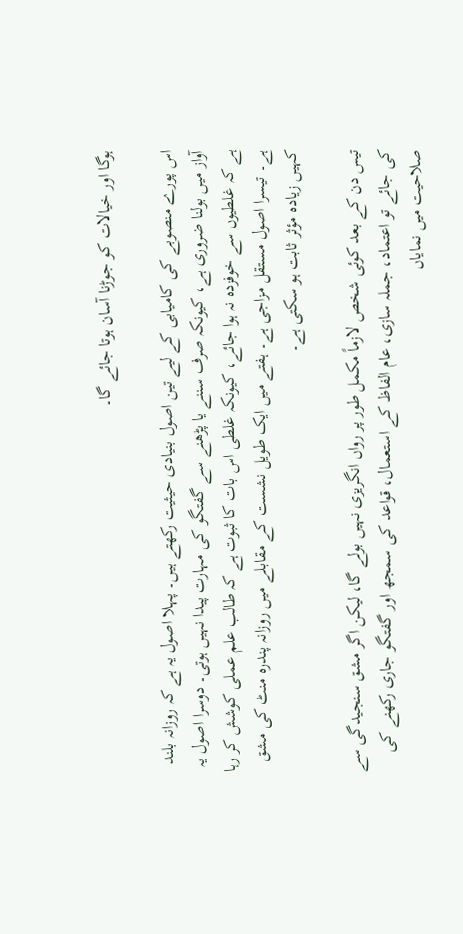ہوگا اور خیالات کو جوڑنا آسان ہوتا جائے گا۔

اس پورے منصوبے کی کامیابی کے لیے تین اصول بنیادی حیثیت رکھتے ہیں۔ پہلا اصول یہ ہے کہ روزانہ بلند آواز میں بولنا ضروری ہے، کیونکہ صرف سننے یا پڑھنے سے گفتگو کی مہارت پیدا نہیں ہوتی۔ دوسرا اصول یہ ہے کہ غلطیوں سے خوفزدہ نہ ہوا جائے، کیونکہ غلطی اس بات کا ثبوت ہے کہ طالب علم عملی کوشش کر رہا ہے۔ تیسرا اصول مستقل مزاجی ہے۔ ہفتے میں ایک طویل نشست کے مقابلے میں روزانہ پندرہ منٹ کی مشق کہیں زیادہ مؤثر ثابت ہو سکتی ہے۔

تیس دن کے بعد کوئی شخص لازماً مکمل طور پر رواں انگریزی نہیں بولے گا، لیکن اگر مشق سنجیدگی سے کی جائے تو اعتماد، جملہ سازی، عام الفاظ کے استعمال، قواعد کی سمجھ اور گفتگو جاری رکھنے کی صلاحیت میں نمایاں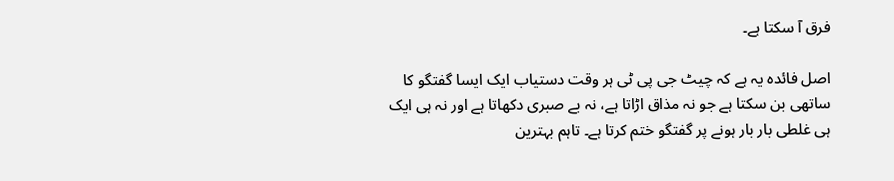فرق آ سکتا ہے۔

اصل فائدہ یہ ہے کہ چیٹ جی پی ٹی ہر وقت دستیاب ایک ایسا گفتگو کا ساتھی بن سکتا ہے جو نہ مذاق اڑاتا ہے، نہ بے صبری دکھاتا ہے اور نہ ہی ایک ہی غلطی بار بار ہونے پر گفتگو ختم کرتا ہے۔ تاہم بہترین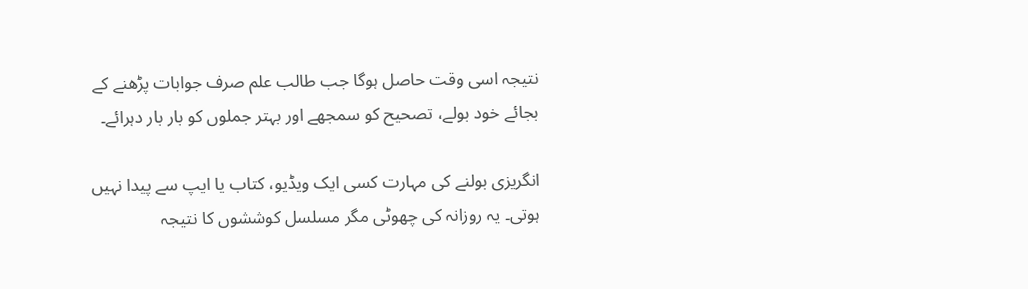نتیجہ اسی وقت حاصل ہوگا جب طالب علم صرف جوابات پڑھنے کے بجائے خود بولے، تصحیح کو سمجھے اور بہتر جملوں کو بار بار دہرائے۔

انگریزی بولنے کی مہارت کسی ایک ویڈیو، کتاب یا ایپ سے پیدا نہیں ہوتی۔ یہ روزانہ کی چھوٹی مگر مسلسل کوششوں کا نتیجہ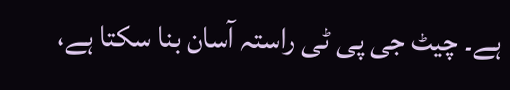ہے۔ چیٹ جی پی ٹی راستہ آسان بنا سکتا ہے،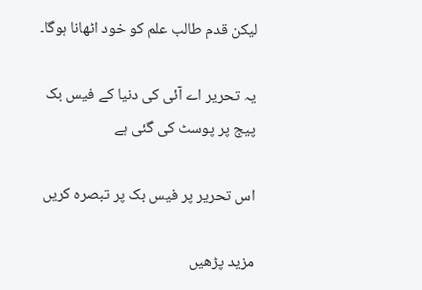لیکن قدم طالب علم کو خود اٹھانا ہوگا۔

یہ تحریر اے آئی کی دنیا کے فیس بک پیج پر پوسٹ کی گئی ہے

اس تحریر پر فیس بک پر تبصرہ کریں

مزید پڑھیں